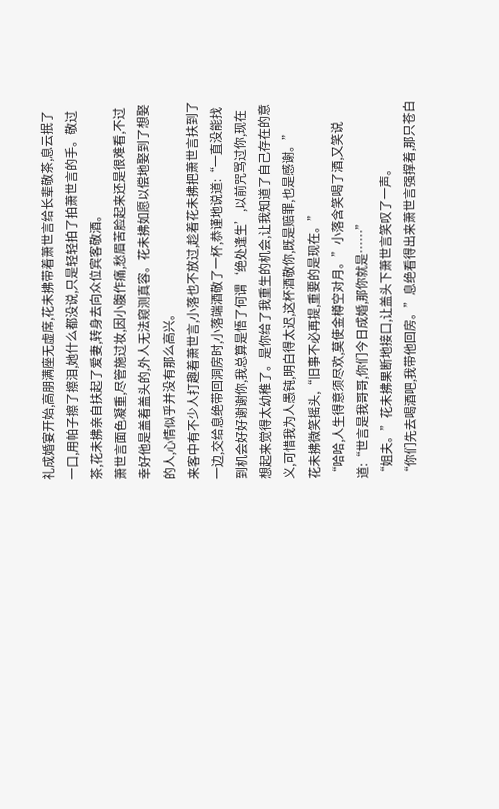礼成婚宴开始,高朋满座无虚席,花未拂带着萧世言给长辈敬茶,息云抿了一口,用帕子擦了擦泪,她什么都没说,只是轻轻拍了拍萧世言的手。敬过茶,花未拂亲自扶起了爱妻,转身去向众位宾客敬酒。
萧世言面色凝重,尽管施过妆,因小腹作痛,愁眉苦脸起来还是很难看,不过幸好他是盖着盖头的,外人无法窥测真容。花未拂如愿以偿地娶到了想娶的人,心情似乎并没有那么高兴。
来客中有不少人打趣着萧世言,小落也不放过,趁着花未拂把萧世言扶到了一边,交给息绝带回洞房时,小落端酒敬了一杯,恭谨地说道:“一直没能找到机会好好谢谢你,我总算是悟了何谓‘绝处逢生’,以前咒骂过你,现在想起来觉得太幼稚了。是你给了我重生的机会,让我知道了自己存在的意义,可惜我为人愚钝,明白得太迟,这杯酒敬你,既是赔罪,也是感谢。”
花未拂微笑摇头,“旧事不必再提,重要的是现在。”
“哈哈,人生得意须尽欢,莫使金樽空对月。”小落含笑喝了酒,又笑说道:“世言是我哥哥,你们今日成婚,那你就是……”
“姐夫。”花未拂果断地接口,让盖头下萧世言笑叹了一声。
“你们先去喝酒吧,我带他回房。”息绝看得出来萧世言强撑着,那只苍白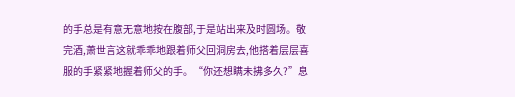的手总是有意无意地按在腹部,于是站出来及时圆场。敬完酒,萧世言这就乖乖地跟着师父回洞房去,他搭着层层喜服的手紧紧地握着师父的手。“你还想瞒未拂多久?”息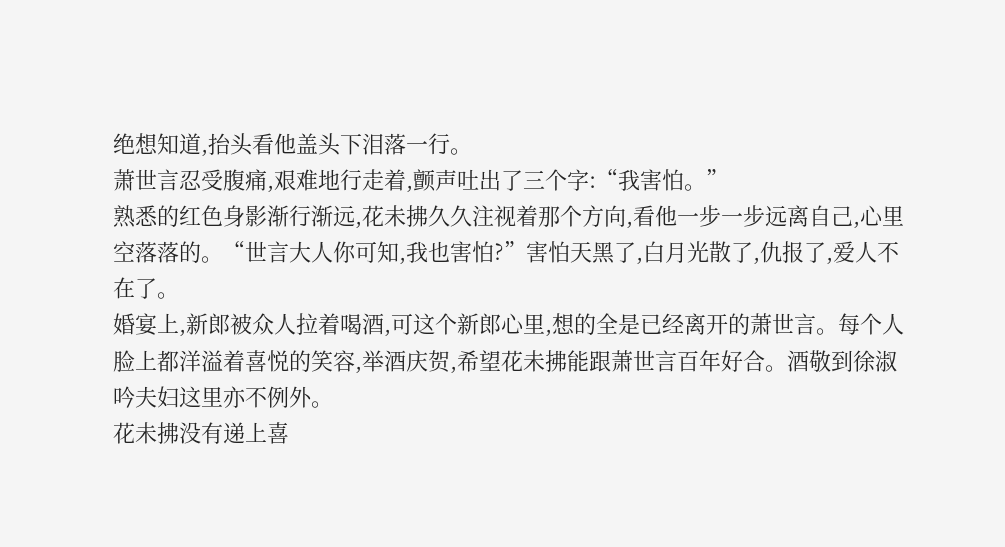绝想知道,抬头看他盖头下泪落一行。
萧世言忍受腹痛,艰难地行走着,颤声吐出了三个字:“我害怕。”
熟悉的红色身影渐行渐远,花未拂久久注视着那个方向,看他一步一步远离自己,心里空落落的。“世言大人你可知,我也害怕?”害怕天黑了,白月光散了,仇报了,爱人不在了。
婚宴上,新郎被众人拉着喝酒,可这个新郎心里,想的全是已经离开的萧世言。每个人脸上都洋溢着喜悦的笑容,举酒庆贺,希望花未拂能跟萧世言百年好合。酒敬到徐淑吟夫妇这里亦不例外。
花未拂没有递上喜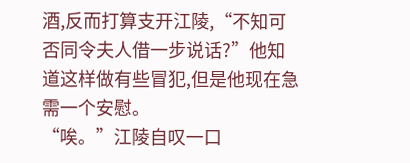酒,反而打算支开江陵,“不知可否同令夫人借一步说话?”他知道这样做有些冒犯,但是他现在急需一个安慰。
“唉。”江陵自叹一口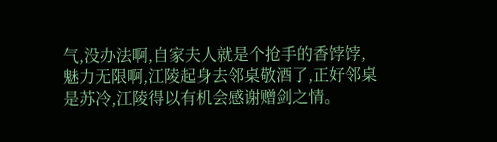气,没办法啊,自家夫人就是个抢手的香饽饽,魅力无限啊,江陵起身去邻桌敬酒了,正好邻桌是苏冷,江陵得以有机会感谢赠剑之情。